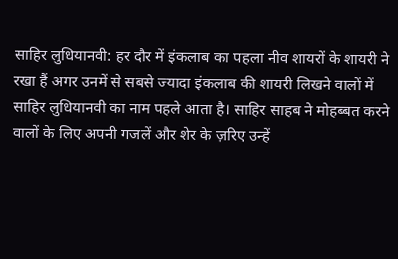साहिर लुधियानवी: हर दौर में इंकलाब का पहला नीव शायरों के शायरी ने रखा हैं अगर उनमें से सबसे ज्यादा इंकलाब की शायरी लिखने वालों में साहिर लुधियानवी का नाम पहले आता है। साहिर साहब ने मोहब्बत करने वालों के लिए अपनी गजलें और शेर के ज़रिए उन्हें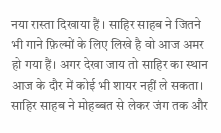नया रास्ता दिखाया हैं । साहिर साहब ने जितने भी गाने फ़िल्मों के लिए लिखे है वो आज अमर हो गया हैं। अगर देखा जाय तो साहिर का स्थान आज के दौर में कोई भी शायर नहीं ले सकता। साहिर साहब ने मोहब्बत से लेकर जंग तक और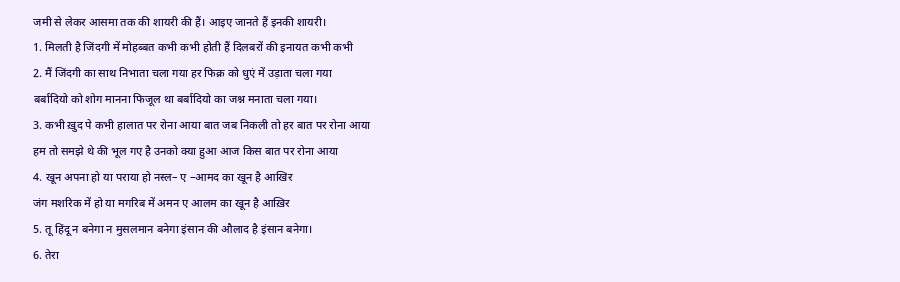जमी से लेकर आसमा तक की शायरी की हैं। आइए जानते हैं इनकी शायरी।
1. मिलती है जिंदगी में मोहब्बत कभी कभी होती हैं दिलबरों की इनायत कभी कभी
2. मैं जिंदगी का साथ निभाता चला गया हर फिक्र को धुएं में उड़ाता चला गया
बर्बादियो को शोग मानना फिजूल था बर्बादियो का जश्न मनाता चला गया।
3. कभी ख़ुद पे कभी हालात पर रोना आया बात जब निकली तो हर बात पर रोना आया
हम तो समझे थे की भूल गए है उनको क्या हुआ आज किस बात पर रोना आया
4. खून अपना हो या पराया हो नस्ल– ए –आमद का खून है आखिर
जंग मशरिक में हो या मगरिब में अमन ए आलम का खून है आख़िर
5. तू हिंदू न बनेगा न मुसलमान बनेगा इंसान की औलाद है इंसान बनेगा।
6. तेरा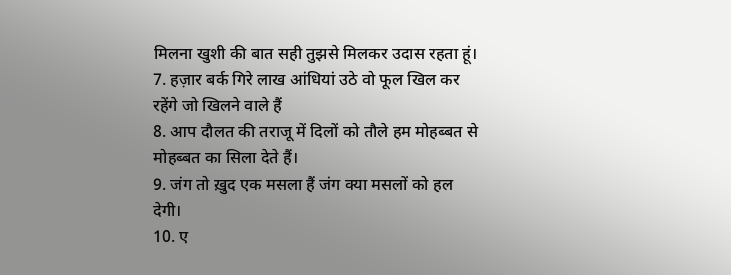मिलना खुशी की बात सही तुझसे मिलकर उदास रहता हूं।
7. हज़ार बर्क गिरे लाख आंधियां उठे वो फूल खिल कर रहेंगे जो खिलने वाले हैं
8. आप दौलत की तराजू में दिलों को तौले हम मोहब्बत से मोहब्बत का सिला देते हैं।
9. जंग तो ख़ुद एक मसला हैं जंग क्या मसलों को हल देगी।
10. ए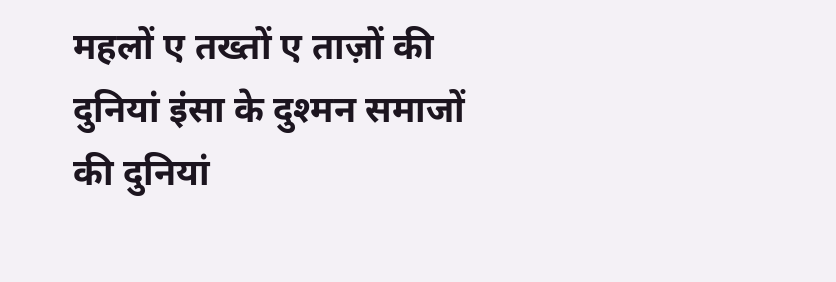महलों ए तख्तों ए ताज़ों की दुनियां इंसा के दुश्मन समाजों की दुनियां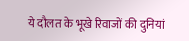ये दौलत के भूखे रिवाजों की दुनियां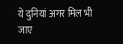ये दुनियां अगर मिल भी जाए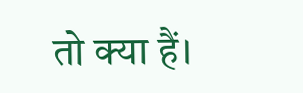तो क्या हैं।